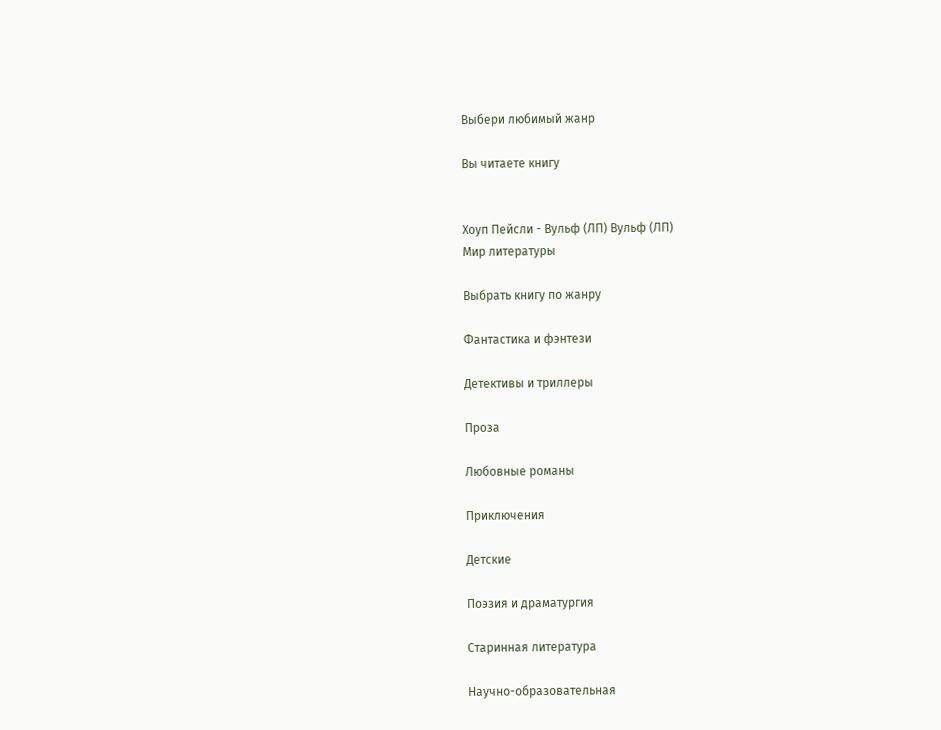Выбери любимый жанр

Вы читаете книгу


Хоуп Пейсли - Вульф (ЛП) Вульф (ЛП)
Мир литературы

Выбрать книгу по жанру

Фантастика и фэнтези

Детективы и триллеры

Проза

Любовные романы

Приключения

Детские

Поэзия и драматургия

Старинная литература

Научно-образовательная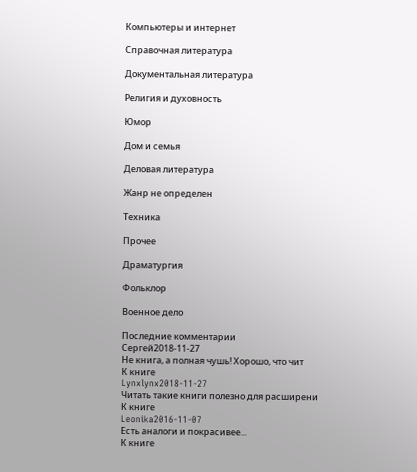Компьютеры и интернет

Справочная литература

Документальная литература

Религия и духовность

Юмор

Дом и семья

Деловая литература

Жанр не определен

Техника

Прочее

Драматургия

Фольклор

Военное дело

Последние комментарии
Сергей2018-11-27
Не книга, а полная чушь! Хорошо, что чит
К книге
Lynxlynx2018-11-27
Читать такие книги полезно для расширени
К книге
Leonika2016-11-07
Есть аналоги и покрасивее...
К книге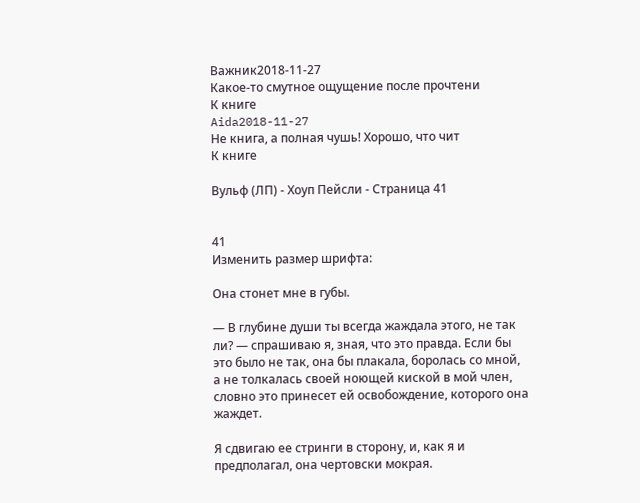Важник2018-11-27
Какое-то смутное ощущение после прочтени
К книге
Aida2018-11-27
Не книга, а полная чушь! Хорошо, что чит
К книге

Вульф (ЛП) - Хоуп Пейсли - Страница 41


41
Изменить размер шрифта:

Она стонет мне в губы.

— В глубине души ты всегда жаждала этого, не так ли? — спрашиваю я, зная, что это правда. Если бы это было не так, она бы плакала, боролась со мной, а не толкалась своей ноющей киской в мой член, словно это принесет ей освобождение, которого она жаждет.

Я сдвигаю ее стринги в сторону, и, как я и предполагал, она чертовски мокрая.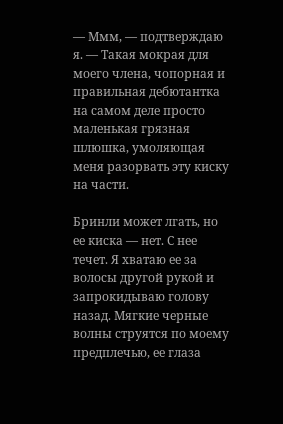— Ммм, — подтверждаю я. — Такая мокрая для моего члена, чопорная и правильная дебютантка на самом деле просто маленькая грязная шлюшка, умоляющая меня разорвать эту киску на части.

Бринли может лгать, но ее киска — нет. С нее течет. Я хватаю ее за волосы другой рукой и запрокидываю голову назад. Мягкие черные волны струятся по моему предплечью, ее глаза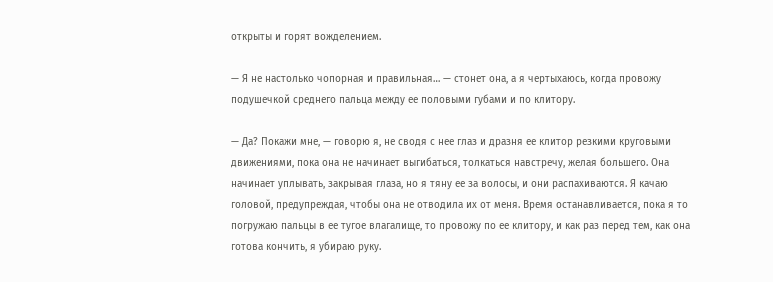открыты и горят вожделением.

— Я не настолько чопорная и правильная… — стонет она, а я чертыхаюсь, когда провожу подушечкой среднего пальца между ее половыми губами и по клитору.

— Да? Покажи мне, — говорю я, не сводя с нее глаз и дразня ее клитор резкими круговыми движениями, пока она не начинает выгибаться, толкаться навстречу, желая большего. Она начинает уплывать, закрывая глаза, но я тяну ее за волосы, и они распахиваются. Я качаю головой, предупреждая, чтобы она не отводила их от меня. Время останавливается, пока я то погружаю пальцы в ее тугое влагалище, то провожу по ее клитору, и как раз перед тем, как она готова кончить, я убираю руку.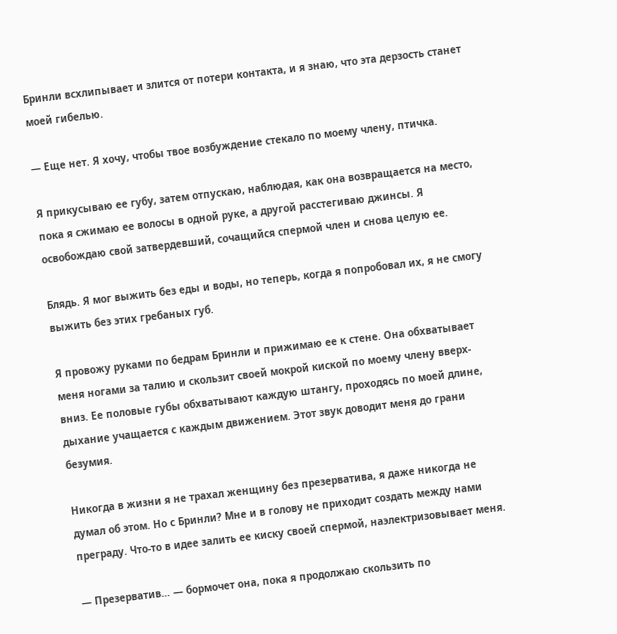Бринли всхлипывает и злится от потери контакта, и я знаю, что эта дерзость станет моей гибелью.

— Еще нет. Я хочу, чтобы твое возбуждение стекало по моему члену, птичка.

Я прикусываю ее губу, затем отпускаю, наблюдая, как она возвращается на место, пока я сжимаю ее волосы в одной руке, а другой расстегиваю джинсы. Я освобождаю свой затвердевший, сочащийся спермой член и снова целую ее.

Блядь. Я мог выжить без еды и воды, но теперь, когда я попробовал их, я не смогу выжить без этих гребаных губ.

Я провожу руками по бедрам Бринли и прижимаю ее к стене. Она обхватывает меня ногами за талию и скользит своей мокрой киской по моему члену вверх-вниз. Ее половые губы обхватывают каждую штангу, проходясь по моей длине, дыхание учащается с каждым движением. Этот звук доводит меня до грани безумия.

Никогда в жизни я не трахал женщину без презерватива, я даже никогда не думал об этом. Но с Бринли? Мне и в голову не приходит создать между нами преграду. Что-то в идее залить ее киску своей спермой, наэлектризовывает меня.

— Презерватив… — бормочет она, пока я продолжаю скользить по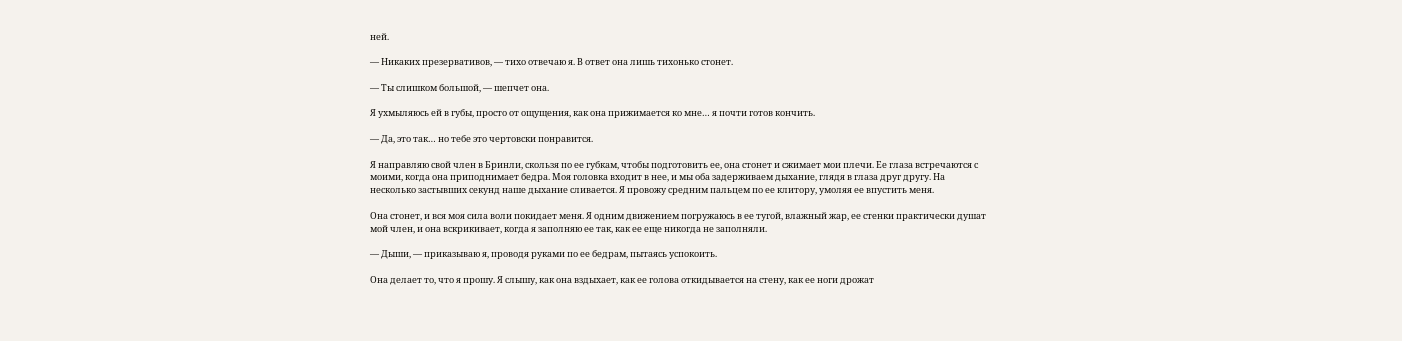ней.

— Никаких презервативов, — тихо отвечаю я. В ответ она лишь тихонько стонет.

— Ты слишком большой, — шепчет она.

Я ухмыляюсь ей в губы, просто от ощущения, как она прижимается ко мне… я почти готов кончить.

— Да, это так… но тебе это чертовски понравится.

Я направляю свой член в Бринли, скользя по ее губкам, чтобы подготовить ее, она стонет и сжимает мои плечи. Ее глаза встречаются с моими, когда она приподнимает бедра. Моя головка входит в нее, и мы оба задерживаем дыхание, глядя в глаза друг другу. На несколько застывших секунд наше дыхание сливается. Я провожу средним пальцем по ее клитору, умоляя ее впустить меня.

Она стонет, и вся моя сила воли покидает меня. Я одним движением погружаюсь в ее тугой, влажный жар, ее стенки практически душат мой член, и она вскрикивает, когда я заполняю ее так, как ее еще никогда не заполняли.

— Дыши, — приказываю я, проводя руками по ее бедрам, пытаясь успокоить.

Она делает то, что я прошу. Я слышу, как она вздыхает, как ее голова откидывается на стену, как ее ноги дрожат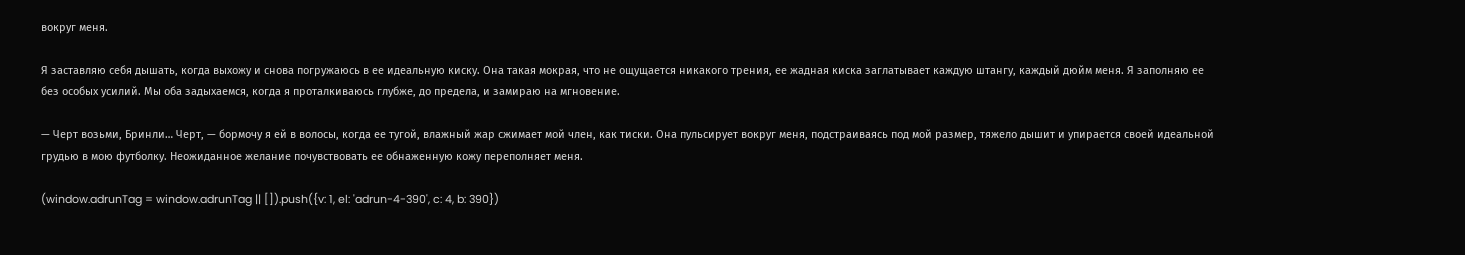вокруг меня.

Я заставляю себя дышать, когда выхожу и снова погружаюсь в ее идеальную киску. Она такая мокрая, что не ощущается никакого трения, ее жадная киска заглатывает каждую штангу, каждый дюйм меня. Я заполняю ее без особых усилий. Мы оба задыхаемся, когда я проталкиваюсь глубже, до предела, и замираю на мгновение.

— Черт возьми, Бринли… Черт, — бормочу я ей в волосы, когда ее тугой, влажный жар сжимает мой член, как тиски. Она пульсирует вокруг меня, подстраиваясь под мой размер, тяжело дышит и упирается своей идеальной грудью в мою футболку. Неожиданное желание почувствовать ее обнаженную кожу переполняет меня.

(window.adrunTag = window.adrunTag || []).push({v: 1, el: 'adrun-4-390', c: 4, b: 390})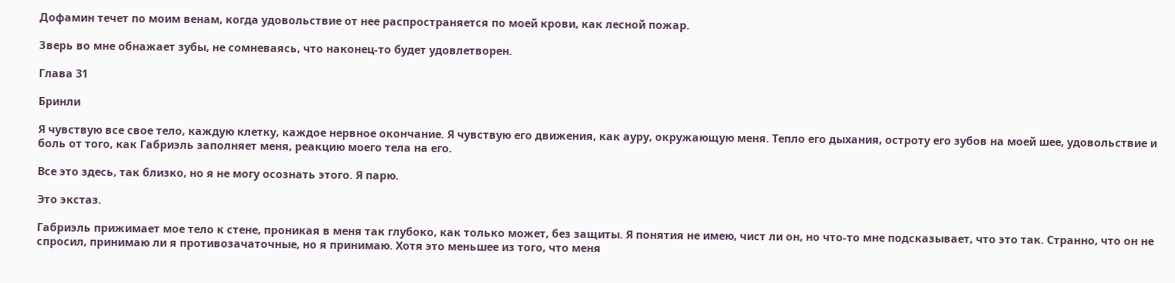Дофамин течет по моим венам, когда удовольствие от нее распространяется по моей крови, как лесной пожар.

Зверь во мне обнажает зубы, не сомневаясь, что наконец-то будет удовлетворен.

Глава 31

Бринли

Я чувствую все свое тело, каждую клетку, каждое нервное окончание. Я чувствую его движения, как ауру, окружающую меня. Тепло его дыхания, остроту его зубов на моей шее, удовольствие и боль от того, как Габриэль заполняет меня, реакцию моего тела на его.

Все это здесь, так близко, но я не могу осознать этого. Я парю.

Это экстаз.

Габриэль прижимает мое тело к стене, проникая в меня так глубоко, как только может, без защиты. Я понятия не имею, чист ли он, но что-то мне подсказывает, что это так. Странно, что он не спросил, принимаю ли я противозачаточные, но я принимаю. Хотя это меньшее из того, что меня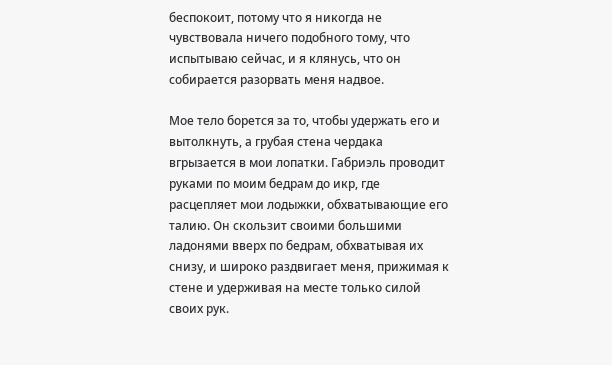беспокоит, потому что я никогда не чувствовала ничего подобного тому, что испытываю сейчас, и я клянусь, что он собирается разорвать меня надвое.

Мое тело борется за то, чтобы удержать его и вытолкнуть, а грубая стена чердака вгрызается в мои лопатки. Габриэль проводит руками по моим бедрам до икр, где расцепляет мои лодыжки, обхватывающие его талию. Он скользит своими большими ладонями вверх по бедрам, обхватывая их снизу, и широко раздвигает меня, прижимая к стене и удерживая на месте только силой своих рук.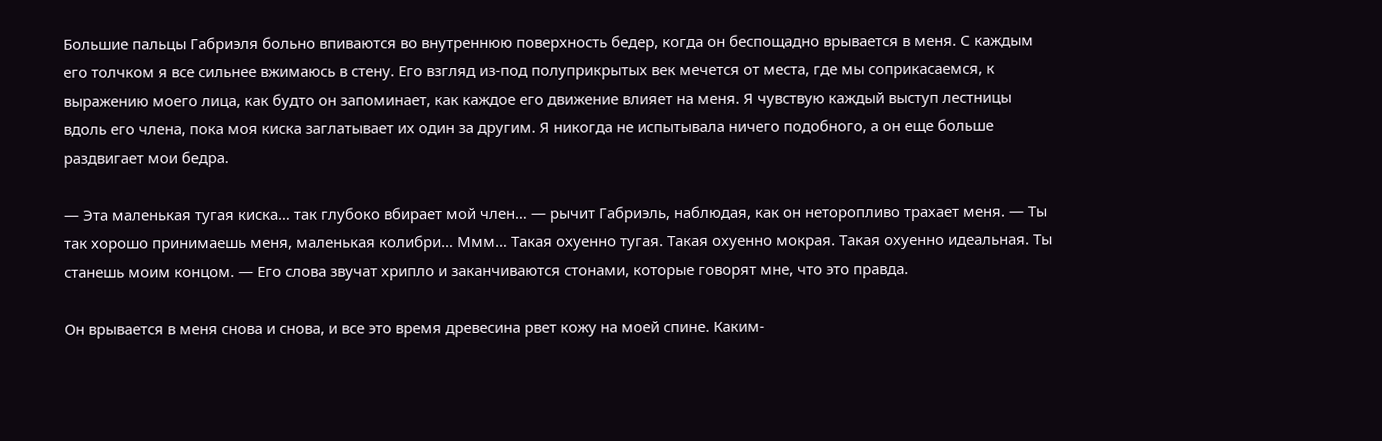Большие пальцы Габриэля больно впиваются во внутреннюю поверхность бедер, когда он беспощадно врывается в меня. С каждым его толчком я все сильнее вжимаюсь в стену. Его взгляд из-под полуприкрытых век мечется от места, где мы соприкасаемся, к выражению моего лица, как будто он запоминает, как каждое его движение влияет на меня. Я чувствую каждый выступ лестницы вдоль его члена, пока моя киска заглатывает их один за другим. Я никогда не испытывала ничего подобного, а он еще больше раздвигает мои бедра.

— Эта маленькая тугая киска… так глубоко вбирает мой член… — рычит Габриэль, наблюдая, как он неторопливо трахает меня. — Ты так хорошо принимаешь меня, маленькая колибри… Ммм… Такая охуенно тугая. Такая охуенно мокрая. Такая охуенно идеальная. Ты станешь моим концом. — Его слова звучат хрипло и заканчиваются стонами, которые говорят мне, что это правда.

Он врывается в меня снова и снова, и все это время древесина рвет кожу на моей спине. Каким-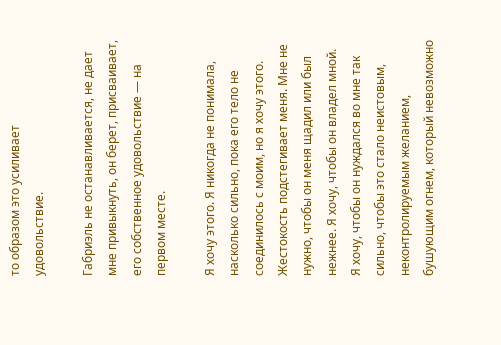то образом это усиливает удовольствие.

Габриэль не останавливается, не дает мне привыкнуть, он берет, присваивает, его собственное удовольствие — на первом месте.

Я хочу этого. Я никогда не понимала, насколько сильно, пока его тело не соединилось с моим, но я хочу этого. Жестокость подстегивает меня. Мне не нужно, чтобы он меня щадил или был нежнее. Я хочу, чтобы он владел мной. Я хочу, чтобы он нуждался во мне так сильно, чтобы это стало неистовым, неконтролируемым желанием, бушующим огнем, который невозможно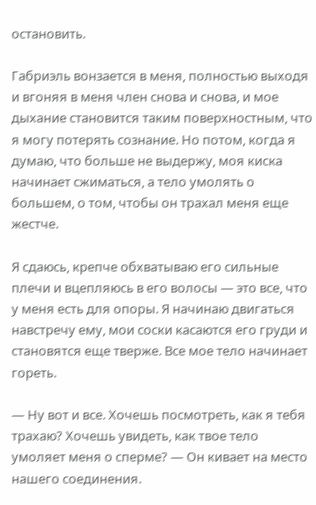остановить.

Габриэль вонзается в меня, полностью выходя и вгоняя в меня член снова и снова, и мое дыхание становится таким поверхностным, что я могу потерять сознание. Но потом, когда я думаю, что больше не выдержу, моя киска начинает сжиматься, а тело умолять о большем, о том, чтобы он трахал меня еще жестче.

Я сдаюсь, крепче обхватываю его сильные плечи и вцепляюсь в его волосы — это все, что у меня есть для опоры. Я начинаю двигаться навстречу ему, мои соски касаются его груди и становятся еще тверже. Все мое тело начинает гореть.

— Ну вот и все. Хочешь посмотреть, как я тебя трахаю? Хочешь увидеть, как твое тело умоляет меня о сперме? — Он кивает на место нашего соединения.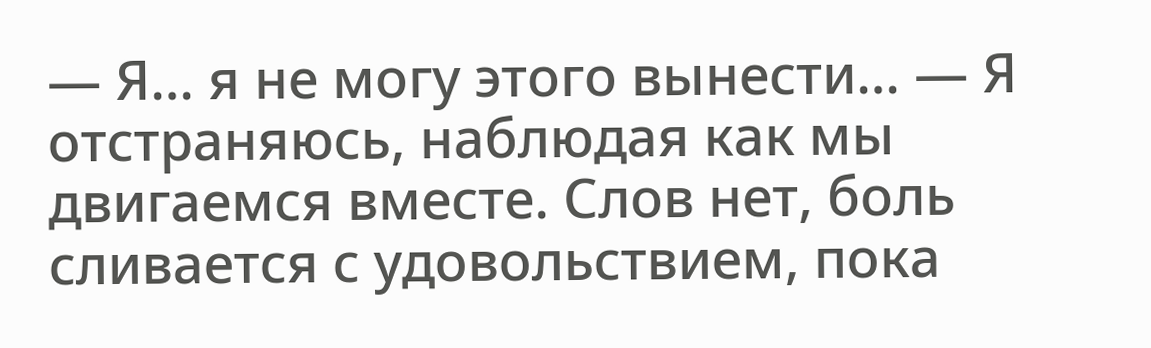— Я… я не могу этого вынести… — Я отстраняюсь, наблюдая как мы двигаемся вместе. Слов нет, боль сливается с удовольствием, пока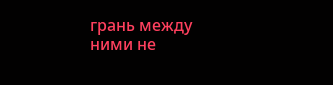грань между ними не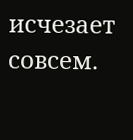исчезает совсем.